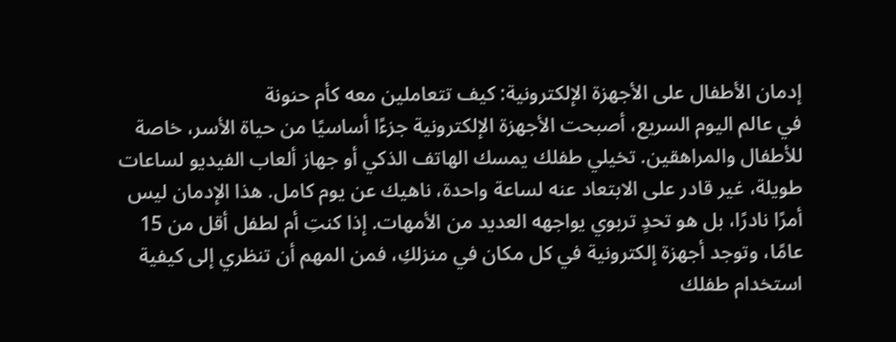إدمان الأطفال على الأجهزة الإلكترونية: كيف تتعاملين معه كأم حنونة
في عالم اليوم السريع، أصبحت الأجهزة الإلكترونية جزءًا أساسيًا من حياة الأسر، خاصة للأطفال والمراهقين. تخيلي طفلك يمسك الهاتف الذكي أو جهاز ألعاب الفيديو لساعات طويلة، غير قادر على الابتعاد عنه لساعة واحدة، ناهيك عن يوم كامل. هذا الإدمان ليس أمرًا نادرًا، بل هو تحدٍ تربوي يواجهه العديد من الأمهات. إذا كنتِ أم لطفل أقل من 15 عامًا، وتوجد أجهزة إلكترونية في كل مكان في منزلكِ، فمن المهم أن تنظري إلى كيفية استخدام طفلك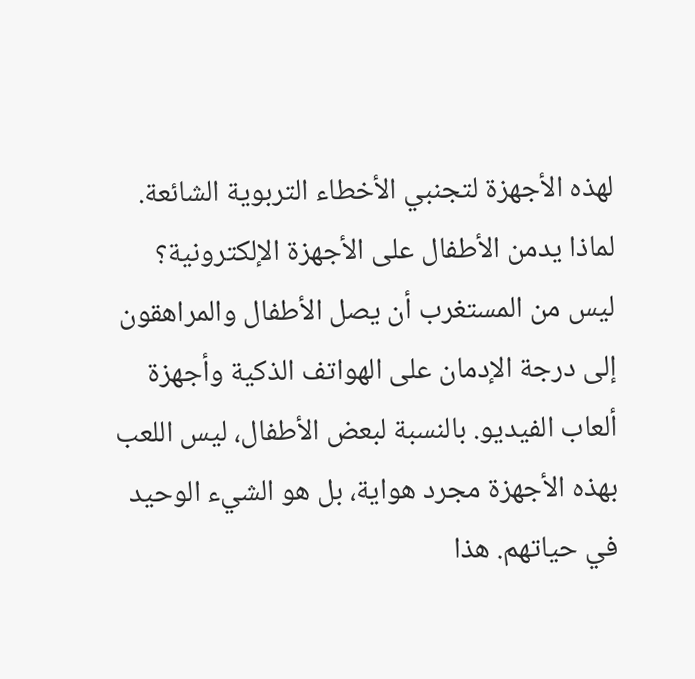لهذه الأجهزة لتجنبي الأخطاء التربوية الشائعة.
لماذا يدمن الأطفال على الأجهزة الإلكترونية؟
ليس من المستغرب أن يصل الأطفال والمراهقون إلى درجة الإدمان على الهواتف الذكية وأجهزة ألعاب الفيديو. بالنسبة لبعض الأطفال، ليس اللعب بهذه الأجهزة مجرد هواية، بل هو الشيء الوحيد في حياتهم. هذا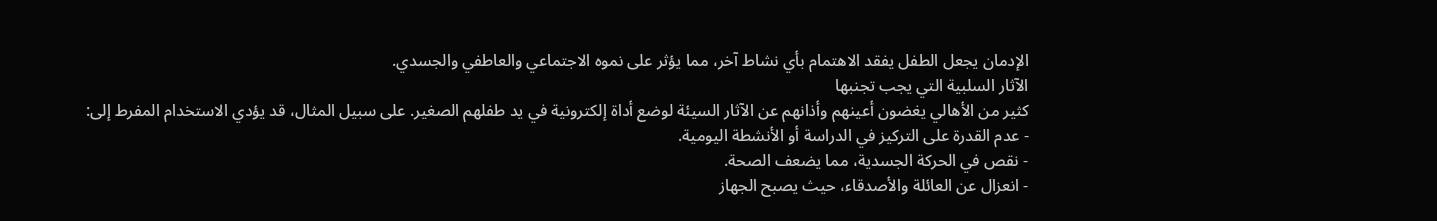الإدمان يجعل الطفل يفقد الاهتمام بأي نشاط آخر، مما يؤثر على نموه الاجتماعي والعاطفي والجسدي.
الآثار السلبية التي يجب تجنبها
كثير من الأهالي يغضون أعينهم وأذانهم عن الآثار السيئة لوضع أداة إلكترونية في يد طفلهم الصغير. على سبيل المثال، قد يؤدي الاستخدام المفرط إلى:
- عدم القدرة على التركيز في الدراسة أو الأنشطة اليومية.
- نقص في الحركة الجسدية، مما يضعف الصحة.
- انعزال عن العائلة والأصدقاء، حيث يصبح الجهاز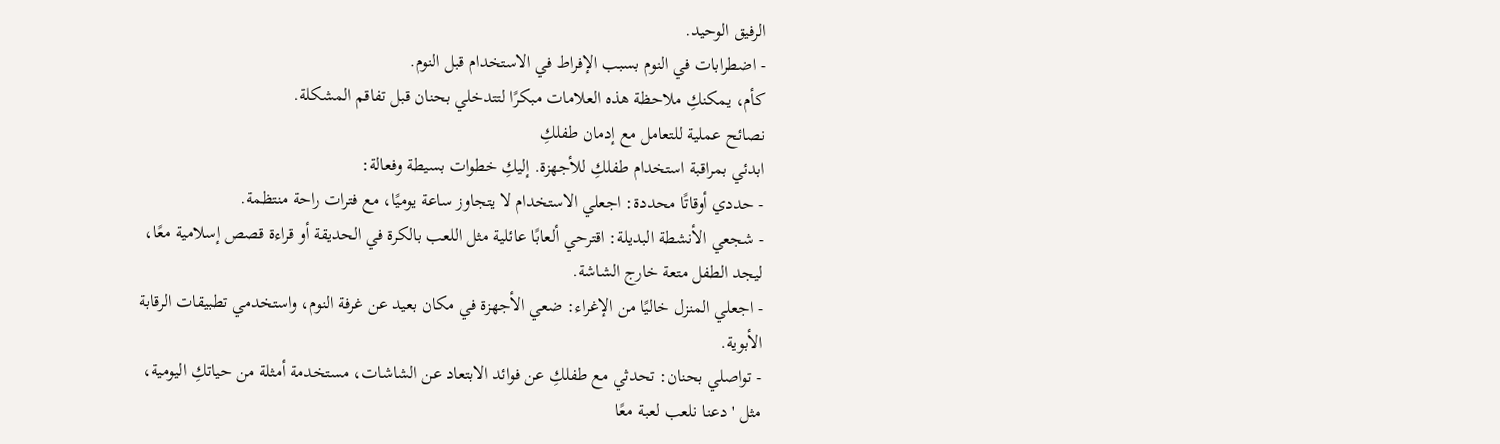الرفيق الوحيد.
- اضطرابات في النوم بسبب الإفراط في الاستخدام قبل النوم.
كأم، يمكنكِ ملاحظة هذه العلامات مبكرًا لتتدخلي بحنان قبل تفاقم المشكلة.
نصائح عملية للتعامل مع إدمان طفلكِ
ابدئي بمراقبة استخدام طفلكِ للأجهزة. إليكِ خطوات بسيطة وفعالة:
- حددي أوقاتًا محددة: اجعلي الاستخدام لا يتجاوز ساعة يوميًا، مع فترات راحة منتظمة.
- شجعي الأنشطة البديلة: اقترحي ألعابًا عائلية مثل اللعب بالكرة في الحديقة أو قراءة قصص إسلامية معًا، ليجد الطفل متعة خارج الشاشة.
- اجعلي المنزل خاليًا من الإغراء: ضعي الأجهزة في مكان بعيد عن غرفة النوم، واستخدمي تطبيقات الرقابة الأبوية.
- تواصلي بحنان: تحدثي مع طفلكِ عن فوائد الابتعاد عن الشاشات، مستخدمة أمثلة من حياتكِ اليومية، مثل 'دعنا نلعب لعبة معًا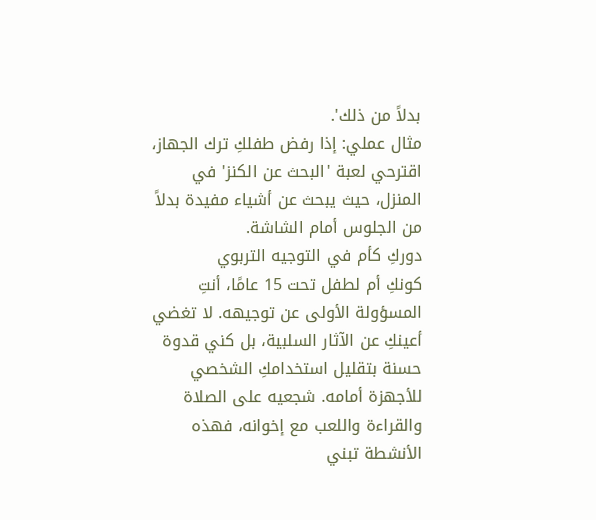بدلاً من ذلك'.
مثال عملي: إذا رفض طفلكِ ترك الجهاز، اقترحي لعبة 'البحث عن الكنز' في المنزل، حيث يبحث عن أشياء مفيدة بدلاً من الجلوس أمام الشاشة.
دوركِ كأم في التوجيه التربوي
كونكِ أم لطفل تحت 15 عامًا، أنتِ المسؤولة الأولى عن توجيهه. لا تغضي أعينكِ عن الآثار السلبية، بل كني قدوة حسنة بتقليل استخدامكِ الشخصي للأجهزة أمامه. شجعيه على الصلاة والقراءة واللعب مع إخوانه، فهذه الأنشطة تبني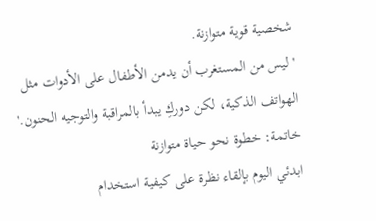شخصية قوية متوازنة.
'ليس من المستغرب أن يدمن الأطفال على الأدوات مثل الهواتف الذكية، لكن دوركِ يبدأ بالمراقبة والتوجيه الحنون.'
خاتمة: خطوة نحو حياة متوازنة
ابدئي اليوم بإلقاء نظرة على كيفية استخدام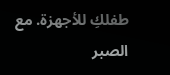طفلكِ للأجهزة. مع الصبر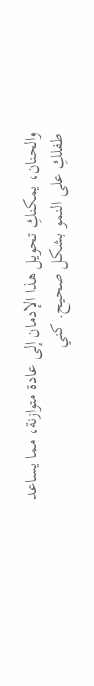والحنان، يمكنكِ تحويل هذا الإدمان إلى عادة متوازنة، مما يساعد طفلكِ على النمو بشكل صحيح. كني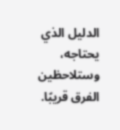الدليل الذي يحتاجه، وستلاحظين الفرق قريبًا.